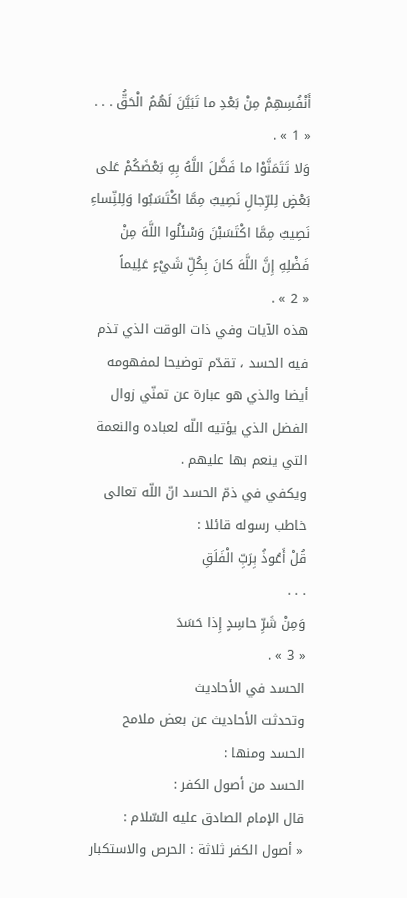أَنْفُسِهِمْ مِنْ بَعْدِ ما تَبَيَّنَ لَهُمُ الْحَقُّ . . .
« 1 » .
وَلا تَتَمَنَّوْا ما فَضَّلَ اللَّهُ بِهِ بَعْضَكُمْ عَلى بَعْضٍ لِلرِّجالِ نَصِيبٌ مِمَّا اكْتَسَبُوا وَلِلنِّساءِ نَصِيبٌ مِمَّا اكْتَسَبْنَ وَسْئَلُوا اللَّهَ مِنْ فَضْلِهِ إِنَّ اللَّهَ كانَ بِكُلِّ شَيْءٍ عَلِيماً
« 2 » .
هذه الآيات وفي ذات الوقت الذي تذم فيه الحسد ، تقدّم توضيحا لمفهومه أيضا والذي هو عبارة عن تمنّي زوال الفضل الذي يؤتيه اللّه لعباده والنعمة التي ينعم بها عليهم .
ويكفي في ذمّ الحسد انّ اللّه تعالى خاطب رسوله قائلا :
قُلْ أَعُوذُ بِرَبِّ الْفَلَقِ
. . .
وَمِنْ شَرِّ حاسِدٍ إِذا حَسَدَ
« 3 » .
الحسد في الأحاديث
وتحدثت الأحاديث عن بعض ملامح الحسد ومنها :
الحسد من أصول الكفر :
قال الإمام الصادق عليه السّلام :
« أصول الكفر ثلاثة : الحرص والاستكبار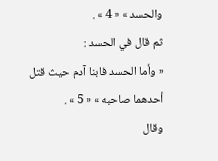والحسد » « 4 » .
ثم قال في الحسد :
« وأما الحسد فابنا آدم حيث قتل أحدهما صاحبه » « 5 » .
وقال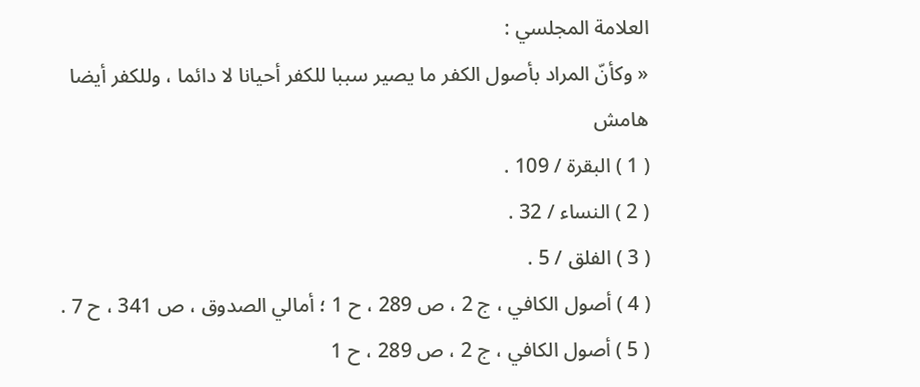العلامة المجلسي :
« وكأنّ المراد بأصول الكفر ما يصير سببا للكفر أحيانا لا دائما ، وللكفر أيضا
هامش
( 1 ) البقرة / 109 .
( 2 ) النساء / 32 .
( 3 ) الفلق / 5 .
( 4 ) أصول الكافي ، ج 2 ، ص 289 ، ح 1 ؛ أمالي الصدوق ، ص 341 ، ح 7 .
( 5 ) أصول الكافي ، ج 2 ، ص 289 ، ح 1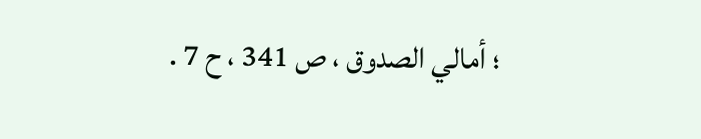؛ أمالي الصدوق ، ص 341 ، ح 7 .